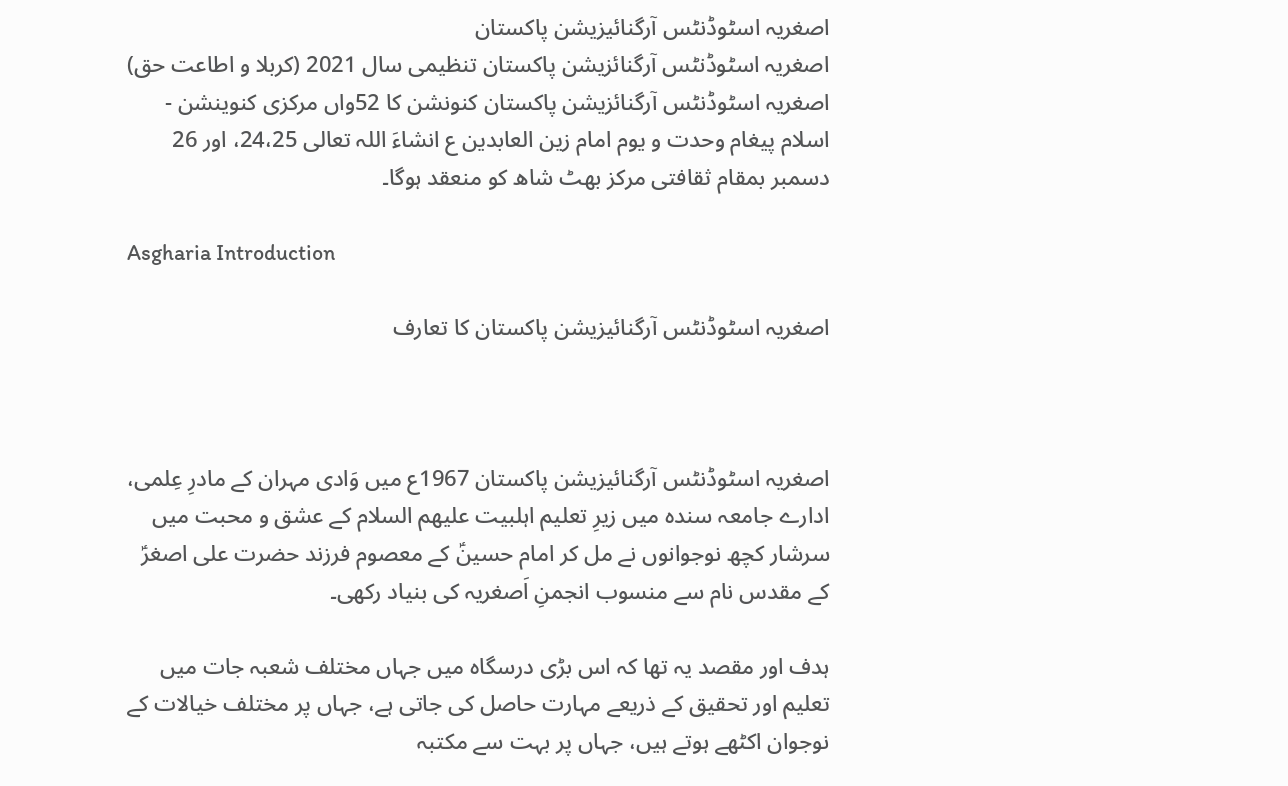اصغریہ اسٹوڈنٹس آرگنائیزیشن پاکستان
اصغریہ اسٹوڈنٹس آرگنائزیشن پاکستان تنظیمی سال 2021 (کربلا و اطاعت حق) اصغریہ اسٹوڈنٹس آرگنائزیشن پاکستان کنونشن کا 52واں مرکزی کنوینشن - اسلام پیغام وحدت و یوم امام زین العابدین ع انشاءَ اللہ تعالی 24،25، اور 26 دسمبر بمقام ثقافتی مرکز بھٹ شاھ کو منعقد ہوگا۔

Asgharia Introduction

اصغریہ اسٹوڈنٹس آرگنائیزیشن پاکستان کا تعارف



اصغریہ اسٹوڈنٹس آرگنائیزیشن پاکستان 1967ع میں وَادی مہران کے مادرِ عِلمی، ادارے جامعہ سندہ میں زیرِ تعليم اہلبیت علیهم السلام کے عشق و محبت میں سرشار کچھ نوجوانوں نے مل کر امام حسینؑ کے معصوم فرزند حضرت علی اصغرؑ کے مقدس نام سے منسوب انجمنِ اَصغریہ کی بنیاد رکھی۔

ہدف اور مقصد یہ تھا کہ اس بڑی درسگاہ میں جہاں مختلف شعبہ جات میں تعلیم اور تحقیق کے ذریعے مہارت حاصل کی جاتی ہے، جہاں پر مختلف خیالات کے نوجوان اکٹھے ہوتے ہیں، جہاں پر بہت سے مکتبہ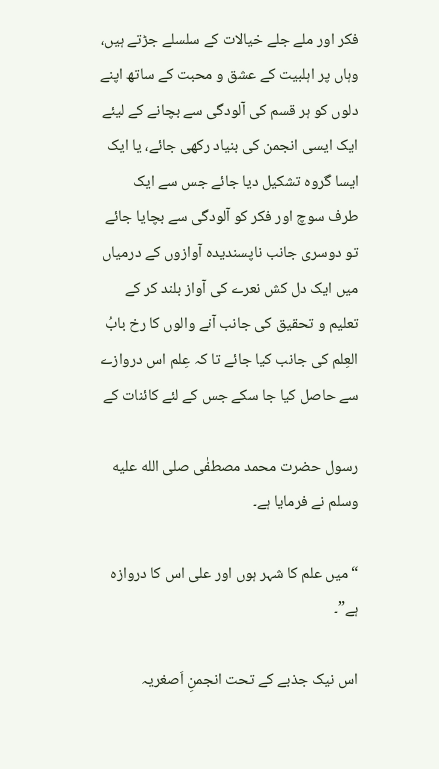فکر اور ملے جلے خیالات کے سلسلے جڑتے ہیں، وہاں پر اہلبیت کے عشق و محبت کے ساتھ اپنے دلوں کو ہر قسم کی آلودگی سے بچانے کے لیئے ایک ایسی انجمن کی بنیاد رکھی جائے، یا ایک ایسا گروہ تشکیل دیا جائے جس سے ایک طرف سوچ اور فکر کو آلودگی سے بچایا جائے تو دوسری جانب ناپسندیدہ آوازوں کے درمیاں میں ایک دل کش نعرے کی آواز بلند کر کے تعلیم و تحقیق کی جانب آنے والوں کا رخ بابُ العِلم کی جانب کیا جائے تا کہ عِلم اس دروازے سے حاصل کیا جا سکے جس کے لئے کائنات کے

رسول حضرت محمد مصطفٰی صلى الله عليه وسلم نے فرمایا ہے۔

“میں علم کا شہر ہوں اور علی اس کا دروازہ ہے”۔

اس نیک جذبے کے تحت انجمنِ اَصغریہ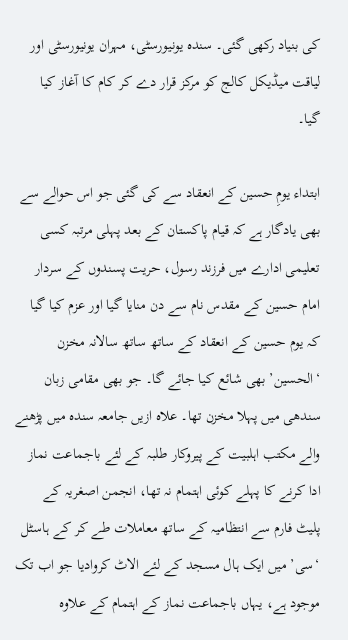کی بنیاد رکھی گئی۔ سنده یونیورسٹی، مہران یونیورسٹی اور لیاقت میڈیکل کالج کو مرکز قرار دے کر کام کا آغاز کیا گیا۔

ابتداء يومِ حسین کے انعقاد سے کی گئی جو اس حوالے سے بھی یادگار ہے کہ قیام پاکستان کے بعد پہلی مرتبہ کسی تعلیمی ادارے میں فرزند رسول، حریت پسندوں کے سردار امام حسین کے مقدس نام سے دن منایا گیا اور عزم کیا گیا کہ یوم حسین کے انعقاد کے ساتھ ساتھ سالانہ مخزن ‘الحسین’ بھی شائع کیا جائے گا۔ جو بھی مقامی زبان سندھی میں پہلا مخزن تھا۔ علاہ ازیں جامعہ سندہ میں پڑھنے والے مکتب اہلبیت کے پیروکار طلبہ کے لئے باجماعت نماز ادا کرنے کا پہلے کوئی اہتمام نہ تھا، انجمن اصغریہ کے پلیٹ فارم سے انتظامیہ کے ساتھ معاملات طے کر کے ہاسٹل ‘سی’ میں ایک ہال مسجد کے لئے الاٹ کروادیا جو اب تک موجود ہے، یہاں باجماعت نماز کے اہتمام کے علاوہ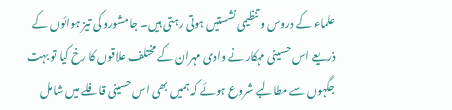علماء کے دروس و تنظیمی نشستیں ہوتی رہتی ہیں۔ جامشورو کی تیز ہوائوں کے ذریعے اس حسینی مہکار نے وادی مہران کے مختلف علاقوں کا رخ کیا تو بہت جگہوں سے مطالبے شروع ہوئے کہ ہمیں بھی اس حسینی قافلے میں شامل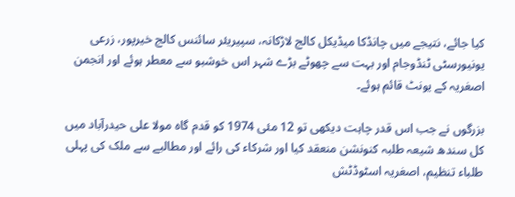کیا جائے، نتیجے میں چانڈکا میڈیکل کالج لاڑکانہ، سپیریئر سائنس کالج خیرپور، زرعی یونیورسٹی ٹنڈوجام اور بہت سے چھوٹے بڑے شہر اس خوشبو سے معطر ہوئے اور انجمن اصغریہ کے یونٹ قائم ہوئے۔

بزرگوں نے جب اس قدر چاہت دیکھی تو 12 مئی 1974 کو قدم گاه مولا علی حیدرآباد میں کل سندھ شیعہ طلبہ کنونشن منعقد کیا اور شرکاء کی رائے اور مطالبے سے ملک کی پہلی طلباء تنظیم، اصغریہ اسٹوڈٹش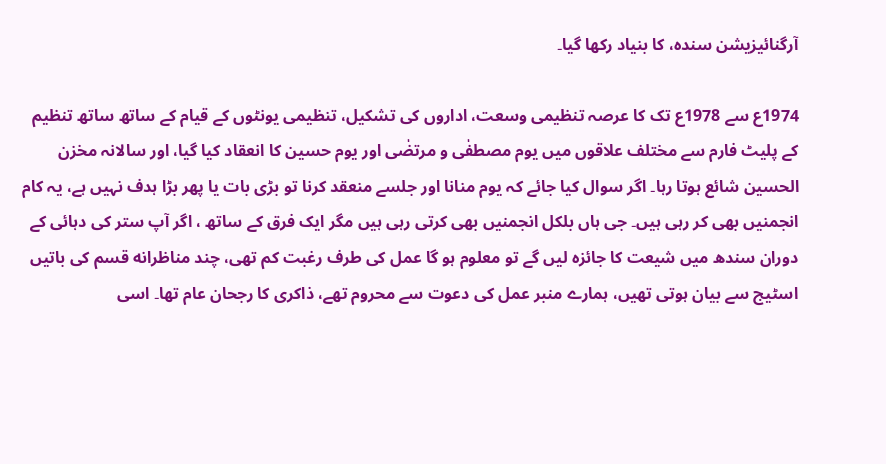آرگنائیزیشن سندہ، کا بنیاد رکھا گیا۔

1974ع سے 1978ع تک کا عرصہ تنظیمی وسعت، اداروں کی تشکیل، تنظیمی یونٹوں کے قیام کے ساتھ ساتھ تنظیم کے پلیٹ فارم سے مختلف علاقوں میں یوم مصطفٰی و مرتضٰی اور یوم حسین کا انعقاد کیا گیا، اور سالانہ مخزن الحسین شائع ہوتا رہا۔ اگر سوال کیا جائے کہ یوم منانا اور جلسے منعقد کرنا تو بڑی بات یا پھر بڑا ہدف نہیں ہے، یہ کام انجمنیں بھی کر رہی ہیں۔ جی ہاں بلکل انجمنیں بھی کرتی رہی ہیں مگر ایک فرق کے ساتھ ، اگر آپ ستر کی دہائی کے دوران سندھ میں شیعت کا جائزہ لیں گے تو معلوم ہو گا عمل کی طرف رغبت کم تھی، چند مناظرانه قسم کی باتیں اسٹیج سے بیان ہوتی تھیں، ہمارے منبر عمل کی دعوت سے محروم تھے، ذاکری کا رجحان عام تھا۔ اسی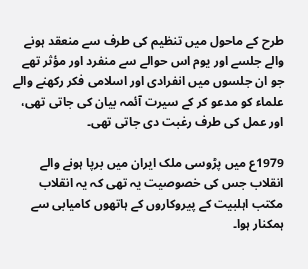طرح کے ماحول میں تنظیم کی طرف سے منعقد ہونے والے جلسے اور یوم اس حوالے سے منفرد اور مؤثر تھے جو ان جلسوں میں انفرادی اور اسلامی فکر رکھنے والے علماء کو مدعو کر کے سیرت آئمہ بیان کی جاتی تھی، اور عمل کی طرف رغبت دی جاتی تھی۔

1979ع میں پڑوسی ملک ایران میں برپا ہونے والے انقلاب جس کی خصوصیت یہ تھی کہ یہ انقلاب مکتب اہلبیت کے پیروکاروں کے ہاتھوں کامیابی سے ہمکنار ہوا۔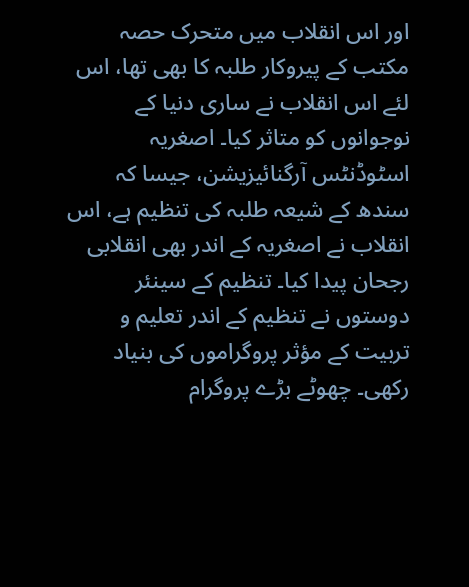اور اس انقلاب میں متحرک حصہ مکتب کے پیروکار طلبہ کا بھی تھا، اس لئے اس انقلاب نے ساری دنیا کے نوجوانوں کو متاثر کیا۔ اصغریہ اسٹوڈنٹس آرگنائیزیشن، جیسا کہ سندھ کے شیعہ طلبہ کی تنظیم ہے، اس انقلاب نے اصغریہ کے اندر بھی انقلابی رجحان پیدا کیا۔ تنظیم کے سینئر دوستوں نے تنظیم کے اندر تعلیم و تربیت کے مؤثر پروگراموں کی بنیاد رکھی۔ چھوٹے بڑے پروگرام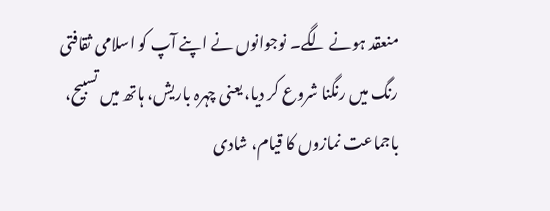منعقد ہونے لگے۔ نوجوانوں نے اپنے آپ کو اسلامی ثقافتی رنگ میں رنگنا شروع کر دیا، یعنی چہرہ باریش، ہاتھ میں تسبیح، باجماعت نمازوں کا قیام، شادی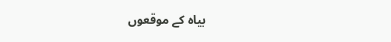بیاہ کے موقعوں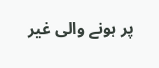پر ہونے والی غیر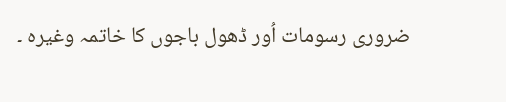ضروری رسومات اُور ڈھول باجوں کا خاتمہ وغیرہ ۔